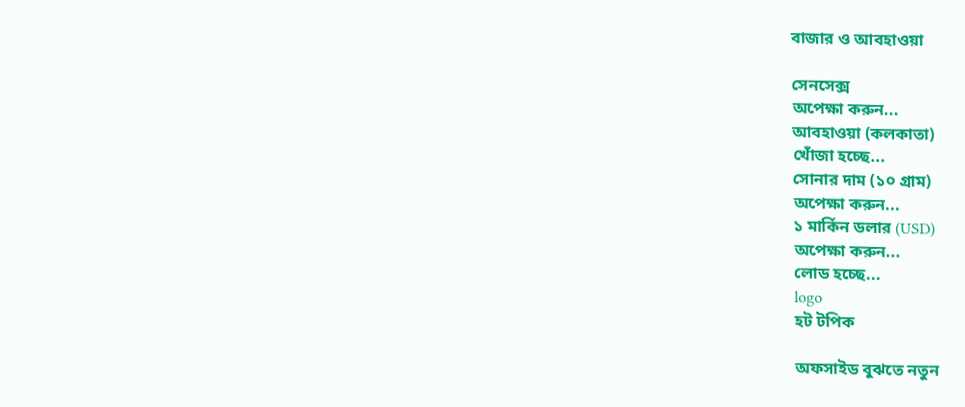বাজার ও আবহাওয়া

সেনসেক্স
অপেক্ষা করুন...
আবহাওয়া (কলকাতা)
খোঁজা হচ্ছে...
সোনার দাম (১০ গ্রাম)
অপেক্ষা করুন...
১ মার্কিন ডলার (USD)
অপেক্ষা করুন...
লোড হচ্ছে...
logo
হট টপিক

অফসাইড বুঝতে নতুন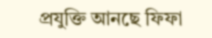প্রযুক্তি আনছে ফিফা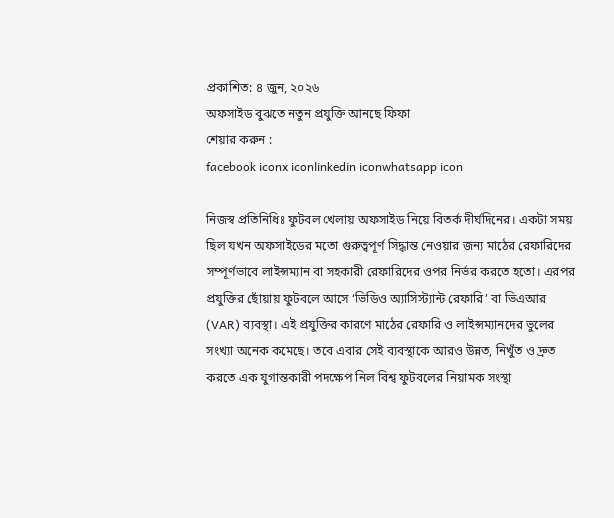প্রকাশিত: ৪ জুন, ২০২৬
অফসাইড বুঝতে নতুন প্রযুক্তি আনছে ফিফা
শেয়ার করুন :
facebook iconx iconlinkedin iconwhatsapp icon

নিজস্ব প্রতিনিধিঃ ফুটবল খেলায় অফসাইড নিয়ে বিতর্ক দীর্ঘদিনের। একটা সময় ছিল যখন অফসাইডের মতো গুরুত্বপূর্ণ সিদ্ধান্ত নেওয়ার জন্য মাঠের রেফারিদের সম্পূর্ণভাবে লাইন্সম্যান বা সহকারী রেফারিদের ওপর নির্ভর করতে হতো। এরপর প্রযুক্তির ছোঁয়ায় ফুটবলে আসে ‘ভিডিও অ্যাসিস্ট্যান্ট রেফারি’ বা ভিএআর (VAR) ব্যবস্থা। এই প্রযুক্তির কারণে মাঠের রেফারি ও লাইন্সম্যানদের ভুলের সংখ্যা অনেক কমেছে। তবে এবার সেই ব্যবস্থাকে আরও উন্নত, নিখুঁত ও দ্রুত করতে এক যুগান্তকারী পদক্ষেপ নিল বিশ্ব ফুটবলের নিয়ামক সংস্থা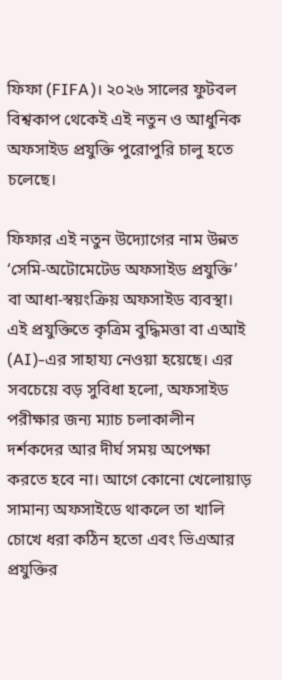ফিফা (FIFA)। ২০২৬ সালের ফুটবল বিশ্বকাপ থেকেই এই নতুন ও আধুনিক অফসাইড প্রযুক্তি পুরোপুরি চালু হতে চলেছে।

ফিফার এই নতুন উদ্যোগের নাম উন্নত ‘সেমি-অটোমেটেড অফসাইড প্রযুক্তি’ বা আধা-স্বয়ংক্রিয় অফসাইড ব্যবস্থা। এই প্রযুক্তিতে কৃত্রিম বুদ্ধিমত্তা বা এআই (AI)-এর সাহায্য নেওয়া হয়েছে। এর সবচেয়ে বড় সুবিধা হলো, অফসাইড পরীক্ষার জন্য ম্যাচ চলাকালীন দর্শকদের আর দীর্ঘ সময় অপেক্ষা করতে হবে না। আগে কোনো খেলোয়াড় সামান্য অফসাইডে থাকলে তা খালি চোখে ধরা কঠিন হতো এবং ভিএআর প্রযুক্তির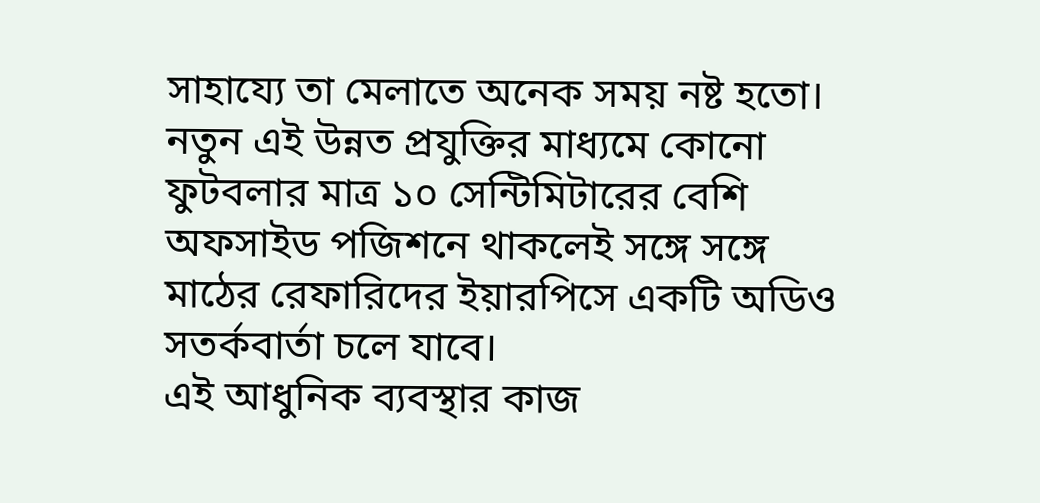সাহায্যে তা মেলাতে অনেক সময় নষ্ট হতো। নতুন এই উন্নত প্রযুক্তির মাধ্যমে কোনো ফুটবলার মাত্র ১০ সেন্টিমিটারের বেশি অফসাইড পজিশনে থাকলেই সঙ্গে সঙ্গে মাঠের রেফারিদের ইয়ারপিসে একটি অডিও সতর্কবার্তা চলে যাবে।
এই আধুনিক ব্যবস্থার কাজ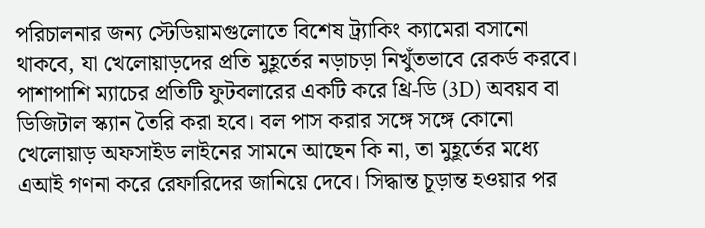পরিচালনার জন্য স্টেডিয়ামগুলোতে বিশেষ ট্র্যাকিং ক্যামেরা বসানো থাকবে, যা খেলোয়াড়দের প্রতি মুহূর্তের নড়াচড়া নিখুঁতভাবে রেকর্ড করবে। পাশাপাশি ম্যাচের প্রতিটি ফুটবলারের একটি করে থ্রি-ডি (3D) অবয়ব বা ডিজিটাল স্ক্যান তৈরি করা হবে। বল পাস করার সঙ্গে সঙ্গে কোনো খেলোয়াড় অফসাইড লাইনের সামনে আছেন কি না, তা মুহূর্তের মধ্যে এআই গণনা করে রেফারিদের জানিয়ে দেবে। সিদ্ধান্ত চূড়ান্ত হওয়ার পর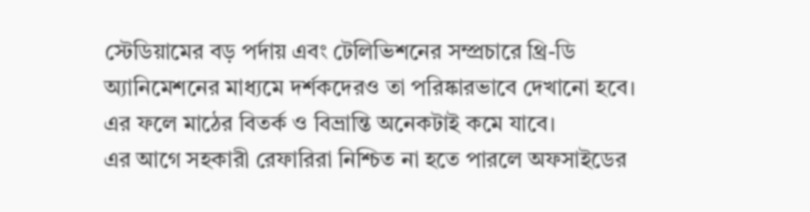স্টেডিয়ামের বড় পর্দায় এবং টেলিভিশনের সম্প্রচারে থ্রি-ডি অ্যানিমেশনের মাধ্যমে দর্শকদেরও তা পরিষ্কারভাবে দেখানো হবে। এর ফলে মাঠের বিতর্ক ও বিভ্রান্তি অনেকটাই কমে যাবে।
এর আগে সহকারী রেফারিরা নিশ্চিত না হতে পারলে অফসাইডের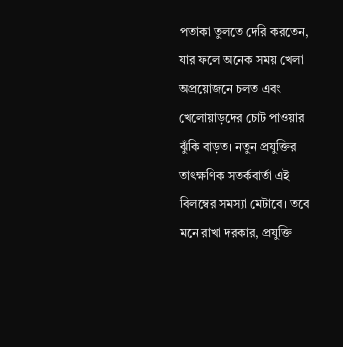পতাকা তুলতে দেরি করতেন, যার ফলে অনেক সময় খেলা অপ্রয়োজনে চলত এবং খেলোয়াড়দের চোট পাওয়ার ঝুঁকি বাড়ত। নতুন প্রযুক্তির তাৎক্ষণিক সতর্কবার্তা এই বিলম্বের সমস্যা মেটাবে। তবে মনে রাখা দরকার, প্রযুক্তি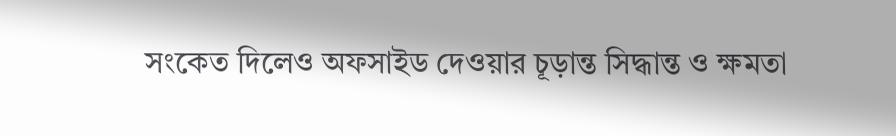সংকেত দিলেও অফসাইড দেওয়ার চূড়ান্ত সিদ্ধান্ত ও ক্ষমতা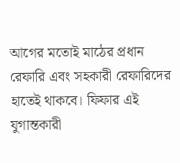আগের মতোই মাঠের প্রধান রেফারি এবং সহকারী রেফারিদের হাতেই থাকবে। ফিফার এই যুগান্তকারী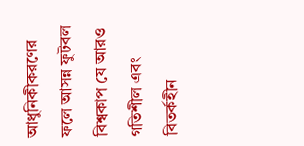আধুনিকীকরণের ফলে আসন্ন ফুটবল বিশ্বকাপ যে আরও গতিশীল এবং বিতর্কহীন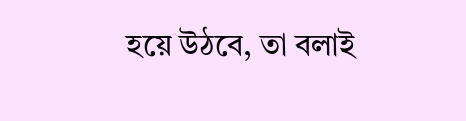হয়ে উঠবে, তা বলাই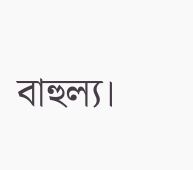বাহুল্য।